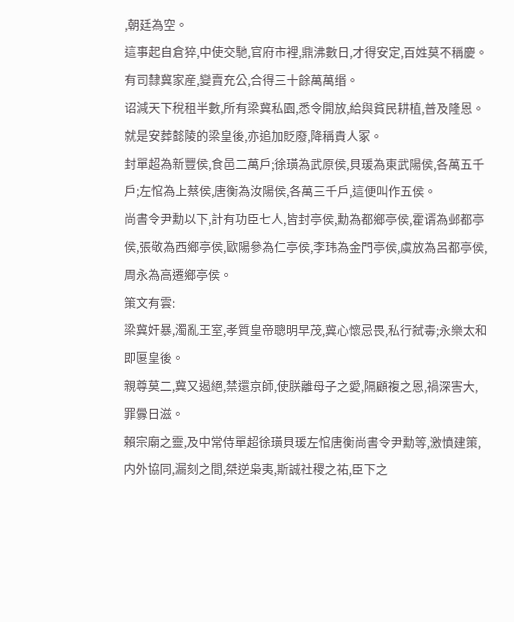,朝廷為空。
這事起自倉猝,中使交馳,官府市裡,鼎沸數日,才得安定,百姓莫不稱慶。
有司隸冀家産,變賣充公,合得三十餘萬萬缗。
诏減天下稅租半數,所有梁冀私園,悉令開放,給與貧民耕植,普及隆恩。
就是安葬懿陵的梁皇後,亦追加貶廢,降稱貴人冢。
封單超為新豐侯,食邑二萬戶;徐璜為武原侯,貝瑗為東武陽侯,各萬五千戶;左悺為上蔡侯,唐衡為汝陽侯,各萬三千戶,這便叫作五侯。
尚書令尹勳以下,計有功臣七人,皆封亭侯,勳為都鄉亭侯,霍谞為邺都亭侯,張敬為西鄉亭侯,歐陽參為仁亭侯,李玮為金門亭侯,虞放為呂都亭侯,周永為高遷鄉亭侯。
策文有雲:
梁冀奸暴,濁亂王室,孝質皇帝聰明早茂,冀心懷忌畏,私行弑毒;永樂太和即匽皇後。
親尊莫二,冀又遏絕,禁還京師,使朕離母子之愛,隔顧複之恩,禍深害大,罪釁日滋。
賴宗廟之靈,及中常侍單超徐璜貝瑗左悺唐衡尚書令尹勳等,激憤建策,内外協同,漏刻之間,桀逆枭夷,斯誠社稷之祐,臣下之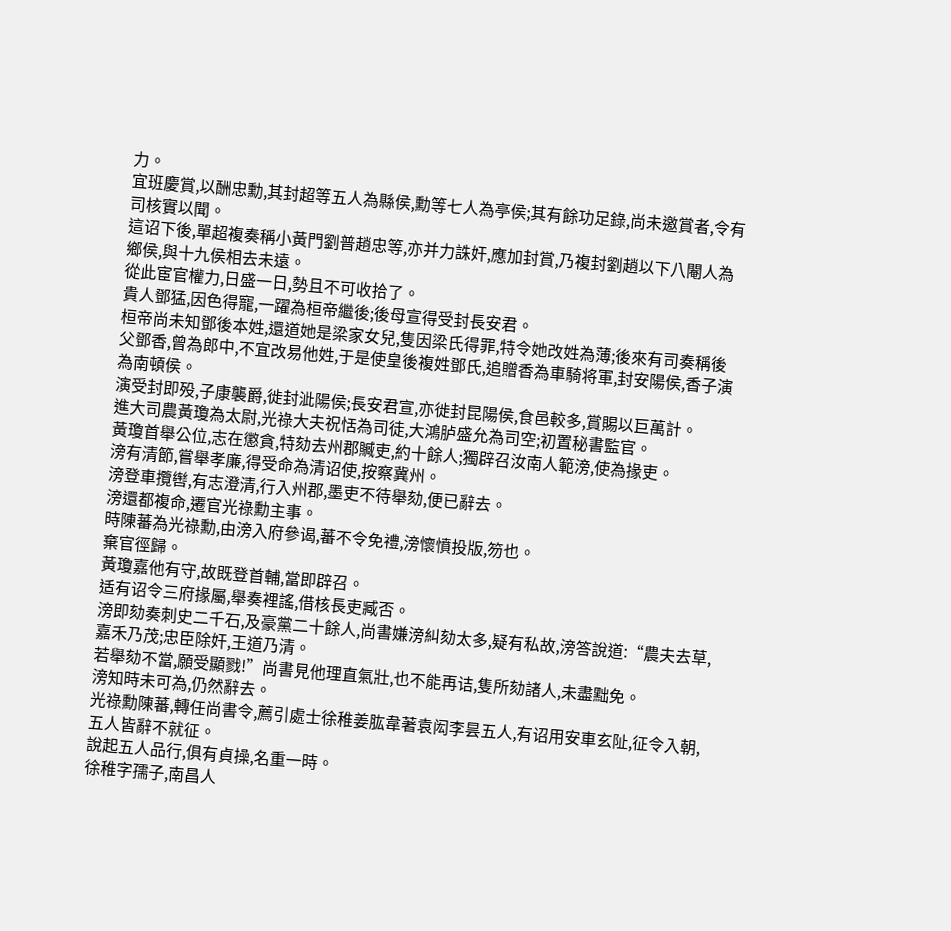力。
宜班慶賞,以酬忠勳,其封超等五人為縣侯,勳等七人為亭侯;其有餘功足錄,尚未邀賞者,令有司核實以聞。
這诏下後,單超複奏稱小黃門劉普趙忠等,亦并力誅奸,應加封賞,乃複封劉趙以下八閹人為鄉侯,與十九侯相去未遠。
從此宦官權力,日盛一日,勢且不可收拾了。
貴人鄧猛,因色得寵,一躍為桓帝繼後;後母宣得受封長安君。
桓帝尚未知鄧後本姓,還道她是梁家女兒,隻因梁氏得罪,特令她改姓為薄;後來有司奏稱後父鄧香,曾為郎中,不宜改易他姓,于是使皇後複姓鄧氏,追贈香為車騎将軍,封安陽侯,香子演為南頓侯。
演受封即殁,子康襲爵,徙封泚陽侯;長安君宣,亦徙封昆陽侯,食邑較多,賞賜以巨萬計。
進大司農黃瓊為太尉,光祿大夫祝恬為司徒,大鴻胪盛允為司空;初置秘書監官。
黃瓊首舉公位,志在懲貪,特劾去州郡贓吏,約十餘人;獨辟召汝南人範滂,使為掾吏。
滂有清節,嘗舉孝廉,得受命為清诏使,按察冀州。
滂登車攬辔,有志澄清,行入州郡,墨吏不待舉劾,便已辭去。
滂還都複命,遷官光祿勳主事。
時陳蕃為光祿勳,由滂入府參谒,蕃不令免禮,滂懷憤投版,笏也。
棄官徑歸。
黃瓊嘉他有守,故既登首輔,當即辟召。
适有诏令三府掾屬,舉奏裡謠,借核長吏臧否。
滂即劾奏刺史二千石,及豪黨二十餘人,尚書嫌滂糾劾太多,疑有私故,滂答說道:“農夫去草,嘉禾乃茂;忠臣除奸,王道乃清。
若舉劾不當,願受顯戮!”尚書見他理直氣壯,也不能再诘,隻所劾諸人,未盡黜免。
滂知時未可為,仍然辭去。
光祿勳陳蕃,轉任尚書令,薦引處士徐稚姜肱韋著袁闳李昙五人,有诏用安車玄阯,征令入朝,五人皆辭不就征。
說起五人品行,俱有貞操,名重一時。
徐稚字孺子,南昌人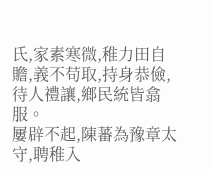氏,家素寒微,稚力田自贍,義不苟取,持身恭儉,待人禮讓,鄉民統皆翕服。
屢辟不起,陳蕃為豫章太守,聘稚入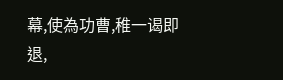幕,使為功曹,稚一谒即退,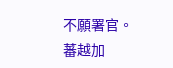不願署官。
蕃越加